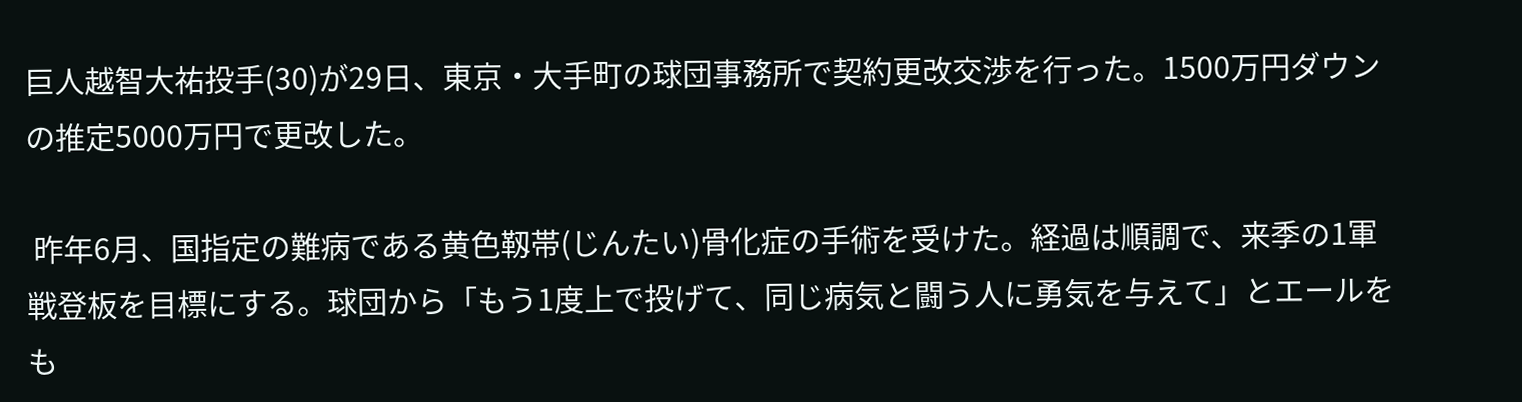巨人越智大祐投手(30)が29日、東京・大手町の球団事務所で契約更改交渉を行った。1500万円ダウンの推定5000万円で更改した。

 昨年6月、国指定の難病である黄色靱帯(じんたい)骨化症の手術を受けた。経過は順調で、来季の1軍戦登板を目標にする。球団から「もう1度上で投げて、同じ病気と闘う人に勇気を与えて」とエールをも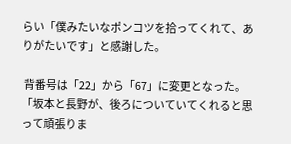らい「僕みたいなポンコツを拾ってくれて、ありがたいです」と感謝した。

 背番号は「22」から「67」に変更となった。「坂本と長野が、後ろについていてくれると思って頑張りま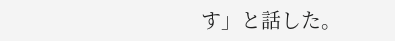す」と話した。